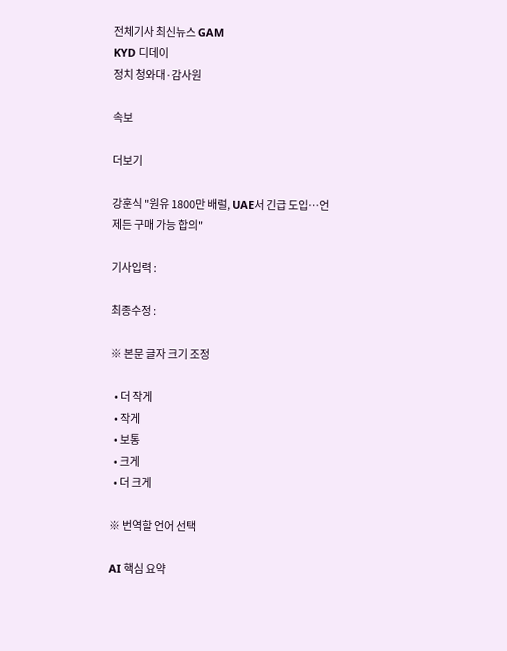전체기사 최신뉴스 GAM
KYD 디데이
정치 청와대·감사원

속보

더보기

강훈식 "원유 1800만 배럴, UAE서 긴급 도입…언제든 구매 가능 합의"

기사입력 :

최종수정 :

※ 본문 글자 크기 조정

  • 더 작게
  • 작게
  • 보통
  • 크게
  • 더 크게

※ 번역할 언어 선택

AI 핵심 요약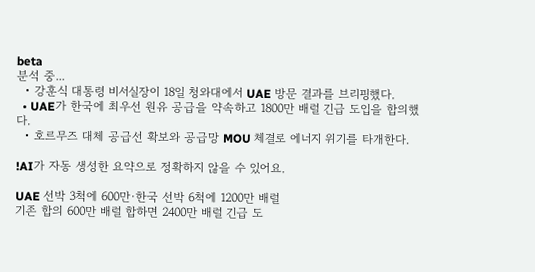beta
분석 중...
  • 강훈식 대통령 비서실장이 18일 청와대에서 UAE 방문 결과를 브리핑했다.
  • UAE가 한국에 최우선 원유 공급을 약속하고 1800만 배럴 긴급 도입을 합의했다.
  • 호르무즈 대체 공급선 확보와 공급망 MOU 체결로 에너지 위기를 타개한다.

!AI가 자동 생성한 요약으로 정확하지 않을 수 있어요.

UAE 선박 3척에 600만·한국 선박 6척에 1200만 배럴
기존 합의 600만 배럴 합하면 2400만 배럴 긴급 도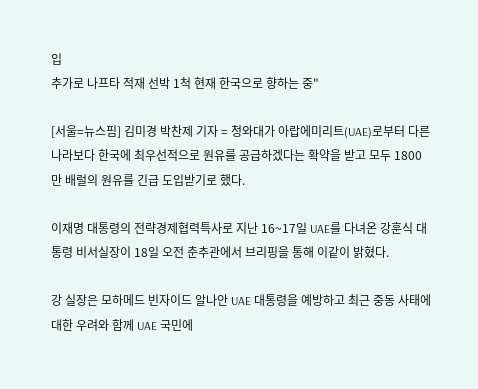입
추가로 나프타 적재 선박 1척 현재 한국으로 향하는 중"

[서울=뉴스핌] 김미경 박찬제 기자 = 청와대가 아랍에미리트(UAE)로부터 다른 나라보다 한국에 최우선적으로 원유를 공급하겠다는 확약을 받고 모두 1800만 배럴의 원유를 긴급 도입받기로 했다.

이재명 대통령의 전략경제협력특사로 지난 16~17일 UAE를 다녀온 강훈식 대통령 비서실장이 18일 오전 춘추관에서 브리핑을 통해 이같이 밝혔다.

강 실장은 모하메드 빈자이드 알나안 UAE 대통령을 예방하고 최근 중동 사태에 대한 우려와 함께 UAE 국민에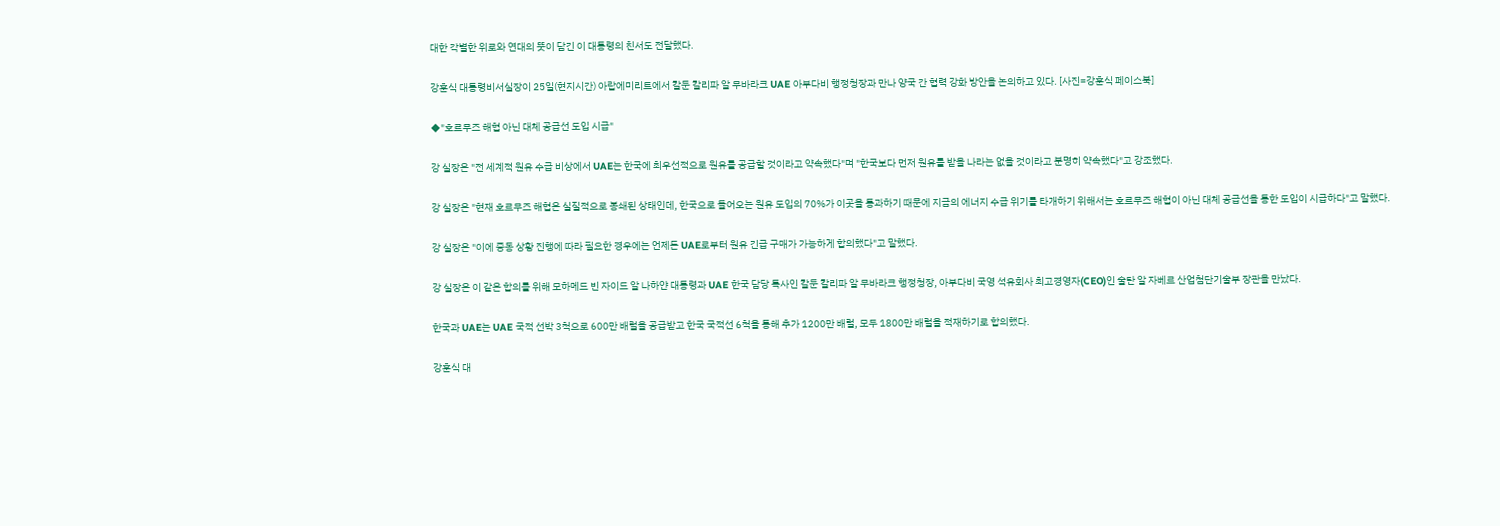대한 각별한 위로와 연대의 뜻이 담긴 이 대통령의 친서도 전달했다.

강훈식 대통령비서실장이 25일(현지시간) 아랍에미리트에서 칼둔 칼리파 알 무바라크 UAE 아부다비 행정청장과 만나 양국 간 협력 강화 방안을 논의하고 있다. [사진=강훈식 페이스북]

◆"호르무즈 해협 아닌 대체 공급선 도입 시급"

강 실장은 "전 세계적 원유 수급 비상에서 UAE는 한국에 최우선적으로 원유를 공급할 것이라고 약속했다"며 "한국보다 먼저 원유를 받을 나라는 없을 것이라고 분명히 약속했다"고 강조했다.

강 실장은 "현재 호르무즈 해협은 실질적으로 봉쇄된 상태인데, 한국으로 들어오는 원유 도입의 70%가 이곳을 통과하기 때문에 지금의 에너지 수급 위기를 타개하기 위해서는 호르무즈 해협이 아닌 대체 공급선을 통한 도입이 시급하다"고 말했다.

강 실장은 "이에 중동 상황 진행에 따라 필요한 경우에는 언제든 UAE로부터 원유 긴급 구매가 가능하게 합의했다"고 말했다.

강 실장은 이 같은 합의를 위해 모하메드 빈 자이드 알 나하얀 대통령과 UAE 한국 담당 특사인 칼둔 칼리파 알 무바라크 행정청장, 아부다비 국영 석유회사 최고경영자(CEO)인 술탄 알 자베르 산업첨단기술부 장관을 만났다.

한국과 UAE는 UAE 국적 선박 3척으로 600만 배럴을 공급받고 한국 국적선 6척을 통해 추가 1200만 배럴, 모두 1800만 배럴을 적재하기로 합의했다.

강훈식 대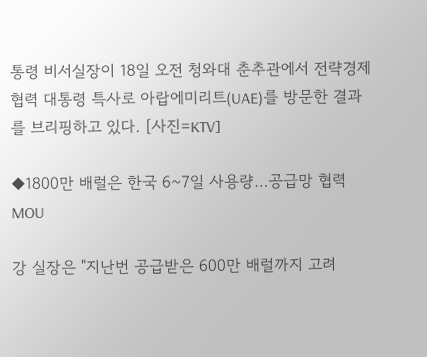통령 비서실장이 18일 오전 청와대 춘추관에서 전략경제협력 대통령 특사로 아랍에미리트(UAE)를 방문한 결과를 브리핑하고 있다. [사진=KTV]

◆1800만 배럴은 한국 6~7일 사용량…공급망 협력 MOU

강 실장은 "지난번 공급받은 600만 배럴까지 고려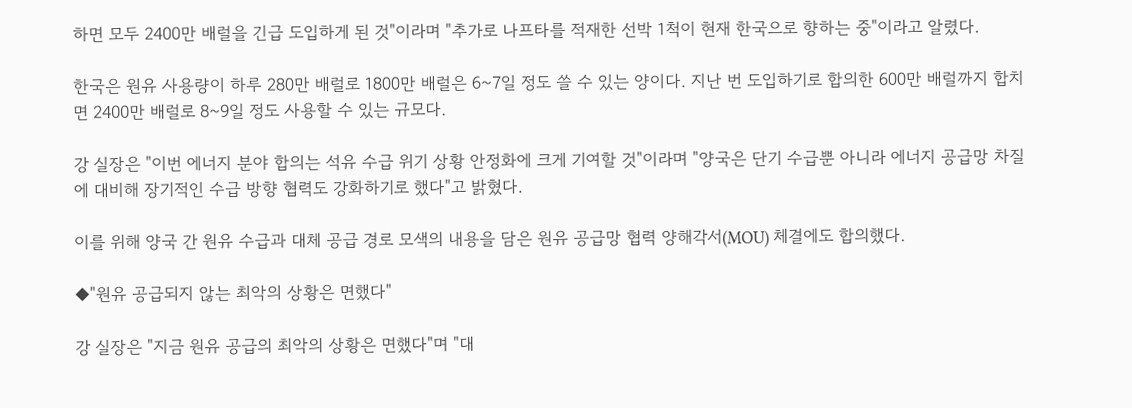하면 모두 2400만 배럴을 긴급 도입하게 된 것"이라며 "추가로 나프타를 적재한 선박 1척이 현재 한국으로 향하는 중"이라고 알렸다.

한국은 원유 사용량이 하루 280만 배럴로 1800만 배럴은 6~7일 정도 쓸 수 있는 양이다. 지난 번 도입하기로 합의한 600만 배럴까지 합치면 2400만 배럴로 8~9일 정도 사용할 수 있는 규모다.

강 실장은 "이번 에너지 분야 합의는 석유 수급 위기 상황 안정화에 크게 기여할 것"이라며 "양국은 단기 수급뿐 아니라 에너지 공급망 차질에 대비해 장기적인 수급 방향 협력도 강화하기로 했다"고 밝혔다.

이를 위해 양국 간 원유 수급과 대체 공급 경로 모색의 내용을 담은 원유 공급망 협력 양해각서(MOU) 체결에도 합의했다.

◆"원유 공급되지 않는 최악의 상황은 면했다"

강 실장은 "지금 원유 공급의 최악의 상황은 면했다"며 "대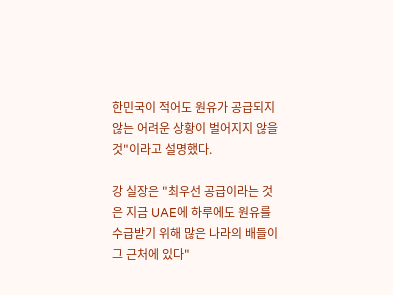한민국이 적어도 원유가 공급되지 않는 어려운 상황이 벌어지지 않을 것"이라고 설명했다.

강 실장은 "최우선 공급이라는 것은 지금 UAE에 하루에도 원유를 수급받기 위해 많은 나라의 배들이 그 근처에 있다"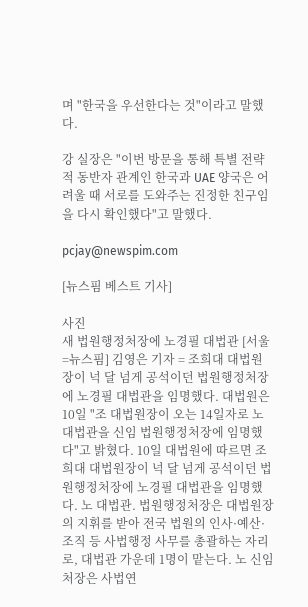며 "한국을 우선한다는 것"이라고 말했다.

강 실장은 "이번 방문을 통해 특별 전략적 동반자 관계인 한국과 UAE 양국은 어려울 때 서로를 도와주는 진정한 친구임을 다시 확인했다"고 말했다.

pcjay@newspim.com

[뉴스핌 베스트 기사]

사진
새 법원행정처장에 노경필 대법관 [서울=뉴스핌] 김영은 기자 = 조희대 대법원장이 넉 달 넘게 공석이던 법원행정처장에 노경필 대법관을 임명했다. 대법원은 10일 "조 대법원장이 오는 14일자로 노 대법관을 신임 법원행정처장에 임명했다"고 밝혔다. 10일 대법원에 따르면 조희대 대법원장이 넉 달 넘게 공석이던 법원행정처장에 노경필 대법관을 임명했다. 노 대법관. 법원행정처장은 대법원장의 지휘를 받아 전국 법원의 인사·예산·조직 등 사법행정 사무를 총괄하는 자리로, 대법관 가운데 1명이 맡는다. 노 신임 처장은 사법연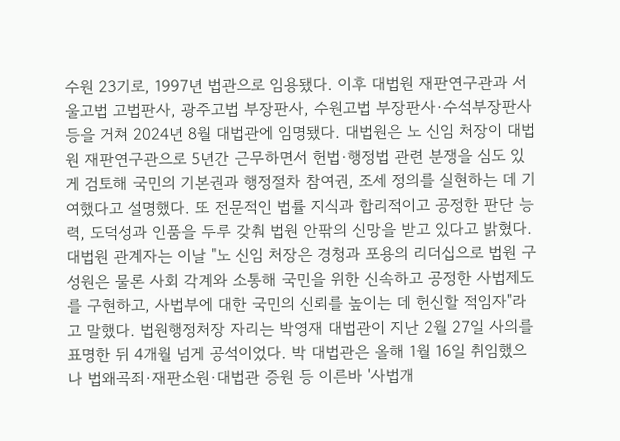수원 23기로, 1997년 법관으로 임용됐다. 이후 대법원 재판연구관과 서울고법 고법판사, 광주고법 부장판사, 수원고법 부장판사·수석부장판사 등을 거쳐 2024년 8월 대법관에 임명됐다. 대법원은 노 신임 처장이 대법원 재판연구관으로 5년간 근무하면서 헌법·행정법 관련 분쟁을 심도 있게 검토해 국민의 기본권과 행정절차 참여권, 조세 정의를 실현하는 데 기여했다고 설명했다. 또 전문적인 법률 지식과 합리적이고 공정한 판단 능력, 도덕성과 인품을 두루 갖춰 법원 안팎의 신망을 받고 있다고 밝혔다. 대법원 관계자는 이날 "노 신임 처장은 경청과 포용의 리더십으로 법원 구성원은 물론 사회 각계와 소통해 국민을 위한 신속하고 공정한 사법제도를 구현하고, 사법부에 대한 국민의 신뢰를 높이는 데 헌신할 적임자"라고 말했다. 법원행정처장 자리는 박영재 대법관이 지난 2월 27일 사의를 표명한 뒤 4개월 넘게 공석이었다. 박 대법관은 올해 1월 16일 취임했으나 법왜곡죄·재판소원·대법관 증원 등 이른바 '사법개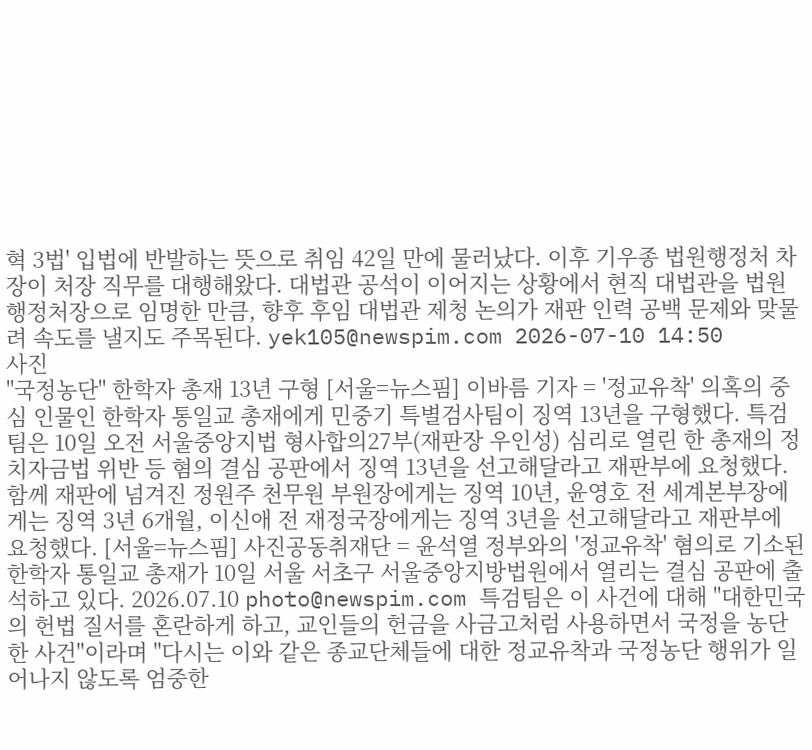혁 3법' 입법에 반발하는 뜻으로 취임 42일 만에 물러났다. 이후 기우종 법원행정처 차장이 처장 직무를 대행해왔다. 대법관 공석이 이어지는 상황에서 현직 대법관을 법원행정처장으로 임명한 만큼, 향후 후임 대법관 제청 논의가 재판 인력 공백 문제와 맞물려 속도를 낼지도 주목된다. yek105@newspim.com 2026-07-10 14:50
사진
"국정농단" 한학자 총재 13년 구형 [서울=뉴스핌] 이바름 기자 = '정교유착' 의혹의 중심 인물인 한학자 통일교 총재에게 민중기 특별검사팀이 징역 13년을 구형했다. 특검팀은 10일 오전 서울중앙지법 형사합의27부(재판장 우인성) 심리로 열린 한 총재의 정치자금법 위반 등 혐의 결심 공판에서 징역 13년을 선고해달라고 재판부에 요청했다. 함께 재판에 넘겨진 정원주 천무원 부원장에게는 징역 10년, 윤영호 전 세계본부장에게는 징역 3년 6개월, 이신애 전 재정국장에게는 징역 3년을 선고해달라고 재판부에 요청했다. [서울=뉴스핌] 사진공동취재단 = 윤석열 정부와의 '정교유착' 혐의로 기소된 한학자 통일교 총재가 10일 서울 서초구 서울중앙지방법원에서 열리는 결심 공판에 출석하고 있다. 2026.07.10 photo@newspim.com 특검팀은 이 사건에 대해 "대한민국의 헌법 질서를 혼란하게 하고, 교인들의 헌금을 사금고처럼 사용하면서 국정을 농단한 사건"이라며 "다시는 이와 같은 종교단체들에 대한 정교유착과 국정농단 행위가 일어나지 않도록 엄중한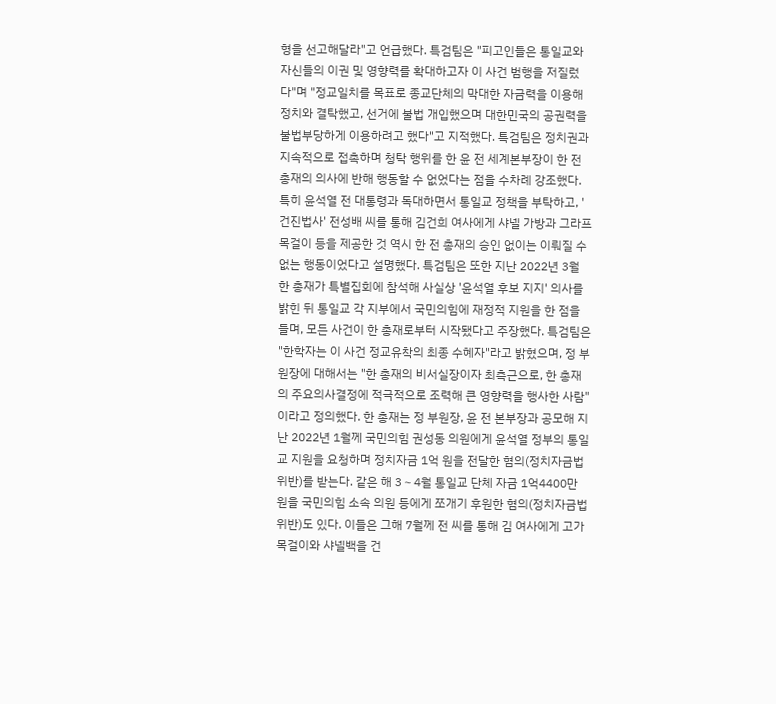형을 선고해달라"고 언급했다. 특검팀은 "피고인들은 통일교와 자신들의 이권 및 영향력를 확대하고자 이 사건 범행을 저질렀다"며 "정교일치를 목표로 종교단체의 막대한 자금력을 이용해 정치와 결탁했고, 선거에 불법 개입했으며 대한민국의 공권력을 불법부당하게 이용하려고 했다"고 지적했다. 특검팀은 정치권과 지속적으로 접촉하며 청탁 행위를 한 윤 전 세계본부장이 한 전 총재의 의사에 반해 행동할 수 없었다는 점을 수차례 강조했다. 특히 윤석열 전 대통령과 독대하면서 통일교 정책을 부탁하고, '건진법사' 전성배 씨를 통해 김건희 여사에게 샤넬 가방과 그라프목걸이 등을 제공한 것 역시 한 전 총재의 승인 없이는 이뤄질 수 없는 행동이었다고 설명했다. 특검팀은 또한 지난 2022년 3월 한 총재가 특별집회에 참석해 사실상 '윤석열 후보 지지' 의사를 밝힌 뒤 통일교 각 지부에서 국민의힘에 재정적 지원을 한 점을 들며, 모든 사건이 한 총재로부터 시작됐다고 주장했다. 특검팀은 "한학자는 이 사건 정교유착의 최종 수혜자"라고 밝혔으며, 정 부원장에 대해서는 "한 총재의 비서실장이자 최측근으로, 한 총재의 주요의사결정에 적극적으로 조력해 큰 영향력을 행사한 사람"이라고 정의했다. 한 총재는 정 부원장, 윤 전 본부장과 공모해 지난 2022년 1월께 국민의힘 권성동 의원에게 윤석열 정부의 통일교 지원을 요청하며 정치자금 1억 원을 전달한 혐의(정치자금법 위반)를 받는다. 같은 해 3∼4월 통일교 단체 자금 1억4400만 원을 국민의힘 소속 의원 등에게 쪼개기 후원한 혐의(정치자금법 위반)도 있다. 이들은 그해 7월께 전 씨를 통해 김 여사에게 고가 목걸이와 샤넬백을 건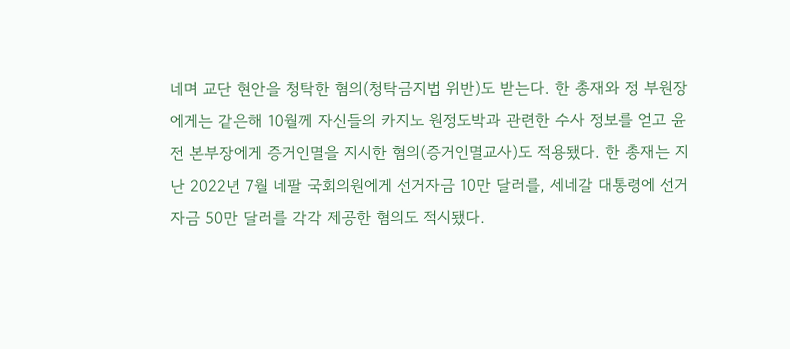네며 교단 현안을 청탁한 혐의(청탁금지법 위반)도 받는다. 한 총재와 정 부원장에게는 같은해 10월께 자신들의 카지노 원정도박과 관련한 수사 정보를 얻고 윤 전 본부장에게 증거인멸을 지시한 혐의(증거인멸교사)도 적용됐다. 한 총재는 지난 2022년 7월 네팔 국회의원에게 선거자금 10만 달러를, 세네갈 대통령에 선거자금 50만 달러를 각각 제공한 혐의도 적시됐다.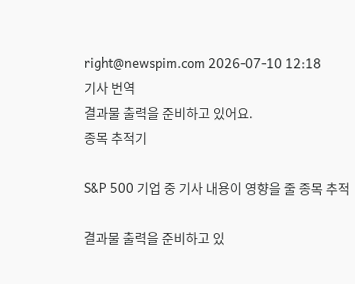right@newspim.com 2026-07-10 12:18
기사 번역
결과물 출력을 준비하고 있어요.
종목 추적기

S&P 500 기업 중 기사 내용이 영향을 줄 종목 추적

결과물 출력을 준비하고 있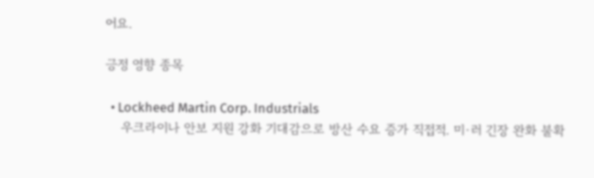어요.

긍정 영향 종목

  • Lockheed Martin Corp. Industrials
    우크라이나 안보 지원 강화 기대감으로 방산 수요 증가 직접적. 미·러 긴장 완화 불확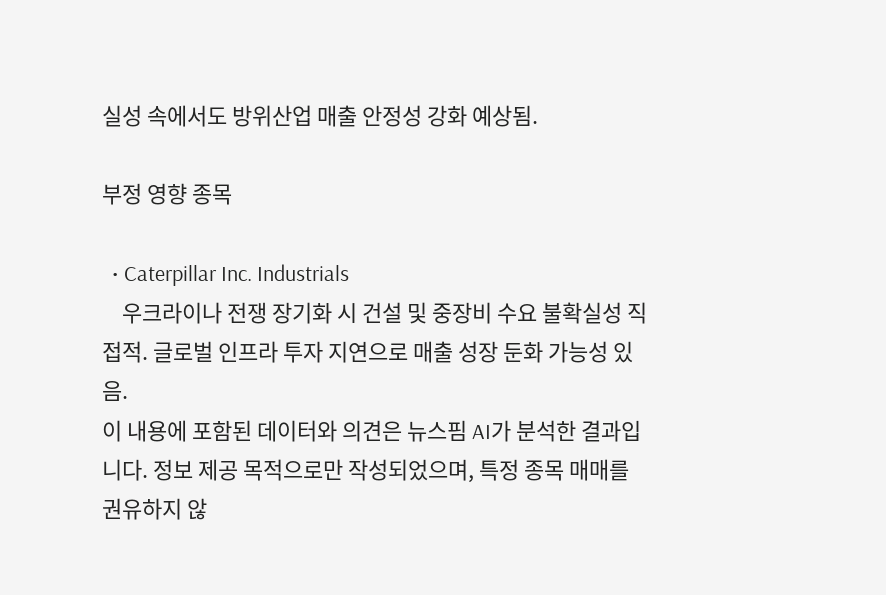실성 속에서도 방위산업 매출 안정성 강화 예상됨.

부정 영향 종목

  • Caterpillar Inc. Industrials
    우크라이나 전쟁 장기화 시 건설 및 중장비 수요 불확실성 직접적. 글로벌 인프라 투자 지연으로 매출 성장 둔화 가능성 있음.
이 내용에 포함된 데이터와 의견은 뉴스핌 AI가 분석한 결과입니다. 정보 제공 목적으로만 작성되었으며, 특정 종목 매매를 권유하지 않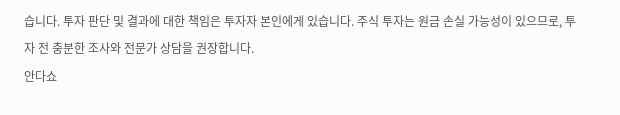습니다. 투자 판단 및 결과에 대한 책임은 투자자 본인에게 있습니다. 주식 투자는 원금 손실 가능성이 있으므로, 투자 전 충분한 조사와 전문가 상담을 권장합니다.
안다쇼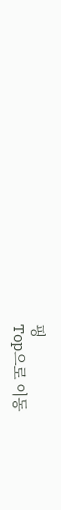핑
Top으로 이동